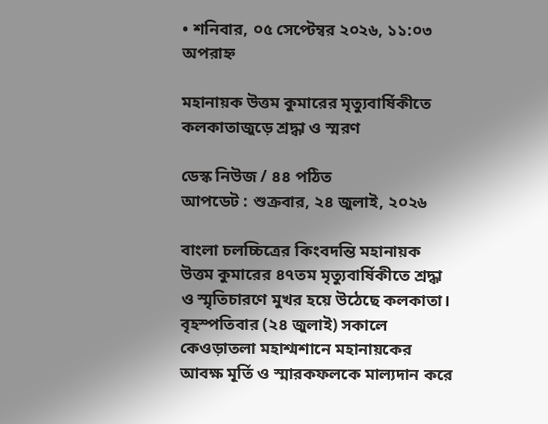• শনিবার, ০৫ সেপ্টেম্বর ২০২৬, ১১:০৩ অপরাহ্ন

মহানায়ক উত্তম কুমারের মৃত্যুবার্ষিকীতে কলকাতাজুড়ে শ্রদ্ধা ও স্মরণ

ডেস্ক নিউজ / ৪৪ পঠিত
আপডেট : শুক্রবার, ২৪ জুলাই, ২০২৬

বাংলা চলচ্চিত্রের কিংবদন্তি মহানায়ক উত্তম কুমারের ৪৭তম মৃত্যুবার্ষিকীতে শ্রদ্ধা ও স্মৃতিচারণে মুখর হয়ে উঠেছে কলকাতা। বৃহস্পতিবার (২৪ জুলাই) সকালে কেওড়াতলা মহাশ্মশানে মহানায়কের আবক্ষ মূর্তি ও স্মারকফলকে মাল্যদান করে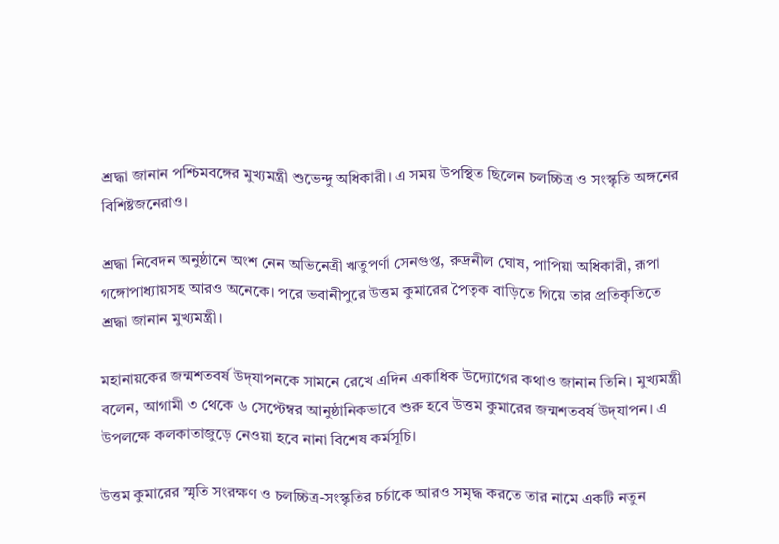শ্রদ্ধা জানান পশ্চিমবঙ্গের মুখ্যমন্ত্রী শুভেন্দু অধিকারী। এ সময় উপস্থিত ছিলেন চলচ্চিত্র ও সংস্কৃতি অঙ্গনের বিশিষ্টজনেরাও।

শ্রদ্ধা নিবেদন অনুষ্ঠানে অংশ নেন অভিনেত্রী ঋতুপর্ণা সেনগুপ্ত, রুদ্রনীল ঘোষ, পাপিয়া অধিকারী, রূপা গঙ্গোপাধ্যায়সহ আরও অনেকে। পরে ভবানীপুরে উত্তম কুমারের পৈতৃক বাড়িতে গিয়ে তার প্রতিকৃতিতে শ্রদ্ধা জানান মুখ্যমন্ত্রী।

মহানায়কের জন্মশতবর্ষ উদ্‌যাপনকে সামনে রেখে এদিন একাধিক উদ্যোগের কথাও জানান তিনি। মুখ্যমন্ত্রী বলেন, আগামী ৩ থেকে ৬ সেপ্টেম্বর আনুষ্ঠানিকভাবে শুরু হবে উত্তম কুমারের জন্মশতবর্ষ উদ্‌যাপন। এ উপলক্ষে কলকাতাজুড়ে নেওয়া হবে নানা বিশেষ কর্মসূচি।

উত্তম কুমারের স্মৃতি সংরক্ষণ ও চলচ্চিত্র-সংস্কৃতির চর্চাকে আরও সমৃদ্ধ করতে তার নামে একটি নতুন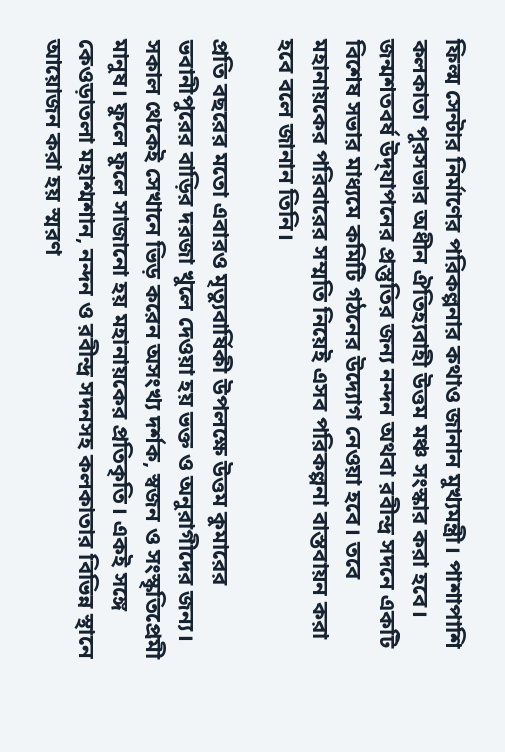ফিল্ম সেন্টার নির্মাণের পরিকল্পনার কথাও জানান মুখ্যমন্ত্রী। পাশাপাশি কলকাতা পুরসভার অধীন ঐতিহ্যবাহী উত্তম মঞ্চ সংস্কার করা হবে। জন্মশতবর্ষ উদ্‌যাপনের প্রস্তুতির জন্য নন্দন অথবা রবীন্দ্র সদনে একটি বিশেষ সভার মাধ্যমে কমিটি গঠনের উদ্যোগ নেওয়া হবে। তবে মহানায়কের পরিবারের সম্মতি নিয়েই এসব পরিকল্পনা বাস্তবায়ন করা হবে বলে জানান তিনি।

প্রতি বছরের মতো এবারও মৃত্যুবার্ষিকী উপলক্ষে উত্তম কুমারের ভবানীপুরের বাড়ির দরজা খুলে দেওয়া হয় ভক্ত ও অনুরাগীদের জন্য। সকাল থেকেই সেখানে ভিড় করেন অসংখ্য দর্শক, স্বজন ও সংস্কৃতিপ্রেমী মানুষ। ফুলে ফুলে সাজানো হয় মহানায়কের প্রতিকৃতি। একই সঙ্গে কেওড়াতলা মহাশ্মশান, নন্দন ও রবীন্দ্র সদনসহ কলকাতার বিভিন্ন স্থানে আয়োজন করা হয় স্মরণ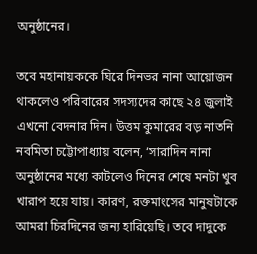অনুষ্ঠানের।

তবে মহানায়ককে ঘিরে দিনভর নানা আয়োজন থাকলেও পরিবারের সদস্যদের কাছে ২৪ জুলাই এখনো বেদনার দিন। উত্তম কুমারের বড় নাতনি নবমিতা চট্টোপাধ্যায় বলেন, ‘সারাদিন নানা অনুষ্ঠানের মধ্যে কাটলেও দিনের শেষে মনটা খুব খারাপ হয়ে যায়। কারণ, রক্তমাংসের মানুষটাকে আমরা চিরদিনের জন্য হারিয়েছি। তবে দাদুকে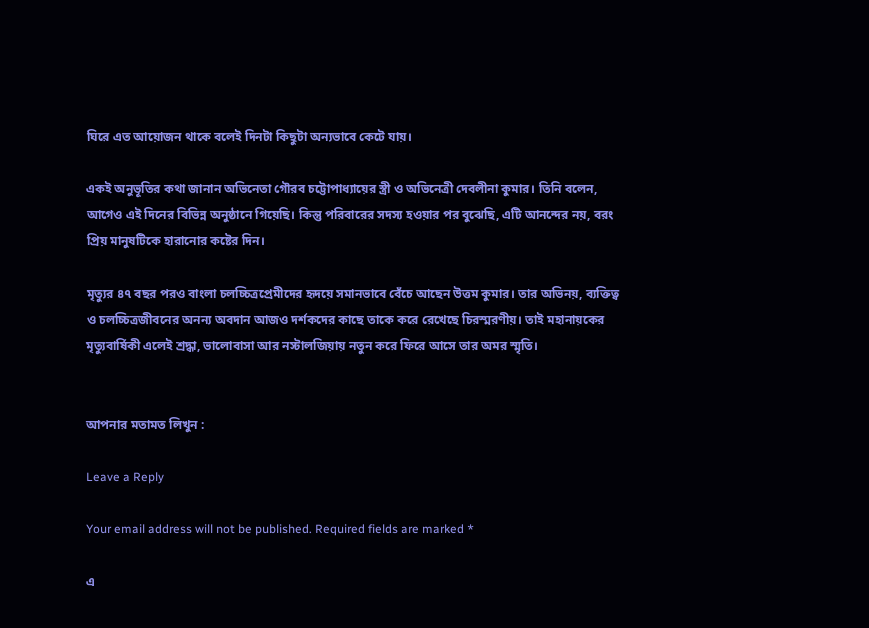ঘিরে এত আয়োজন থাকে বলেই দিনটা কিছুটা অন্যভাবে কেটে যায়।

একই অনুভূতির কথা জানান অভিনেতা গৌরব চট্টোপাধ্যায়ের স্ত্রী ও অভিনেত্রী দেবলীনা কুমার। তিনি বলেন, আগেও এই দিনের বিভিন্ন অনুষ্ঠানে গিয়েছি। কিন্তু পরিবারের সদস্য হওয়ার পর বুঝেছি, এটি আনন্দের নয়, বরং প্রিয় মানুষটিকে হারানোর কষ্টের দিন।

মৃত্যুর ৪৭ বছর পরও বাংলা চলচ্চিত্রপ্রেমীদের হৃদয়ে সমানভাবে বেঁচে আছেন উত্তম কুমার। তার অভিনয়, ব্যক্তিত্ব ও চলচ্চিত্রজীবনের অনন্য অবদান আজও দর্শকদের কাছে তাকে করে রেখেছে চিরস্মরণীয়। তাই মহানায়কের মৃত্যুবার্ষিকী এলেই শ্রদ্ধা, ভালোবাসা আর নস্টালজিয়ায় নতুন করে ফিরে আসে তার অমর স্মৃতি।


আপনার মতামত লিখুন :

Leave a Reply

Your email address will not be published. Required fields are marked *

এ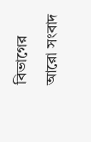বিভাগের আরো সংবাদ